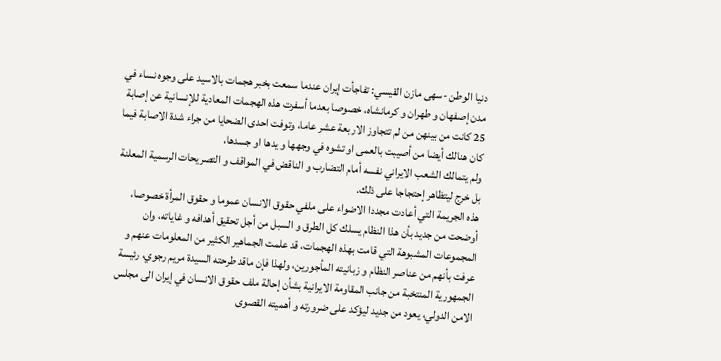دنيا الوطن -سهى مازن القيسي: تفاجأت إيران عندما سمعت بخبر هجمات بالاسيد على وجوه نساء في مدن إصفهان و طهران و کرمانشاه، خصوصا بعدما أسفرت هذه الهجمات المعادية للإنسانية عن إصابة 25 کانت من بينهن من لم تتجاوز الاربعة عشر عاما، وتوفت احدى الضحايا من جراء شدة الاصابة فيما کان هنالك أيضا من أصيبت بالعمى او تشوه في وجهها و يدها او جسدها،
ولم يتمالك الشعب الايراني نفسه أمام التضارب و الناقض في المواقف و التصريحات الرسمية المعلنة بل خرج ليتظاهر إحتجاجا على ذلك.
هذه الجريمة التي أعادت مجددا الاضواء على ملفي حقوق الانسان عموما و حقوق المرأة خصوصا، أوضحت من جديد بأن هذا النظام يسلك کل الطرق و السبل من أجل تحقيق أهدافه و غاياته، وان المجموعات المشبوهة التي قامت بهذه الهجمات، قد علمت الجماهير الکثير من المعلومات عنهم و عرفت بأنهم من عناصر النظام و زبانيته المأجورين، ولهذا فإن ماقد طرحته السيدة مريم رجوي، رئيسة الجمهورية المنتخبة من جانب المقاومة الايرانية بشأن إحالة ملف حقوق الانسان في إيران الى مجلس الامن الدولي، يعود من جديد ليؤکد على ضرورته و أهميته القصوى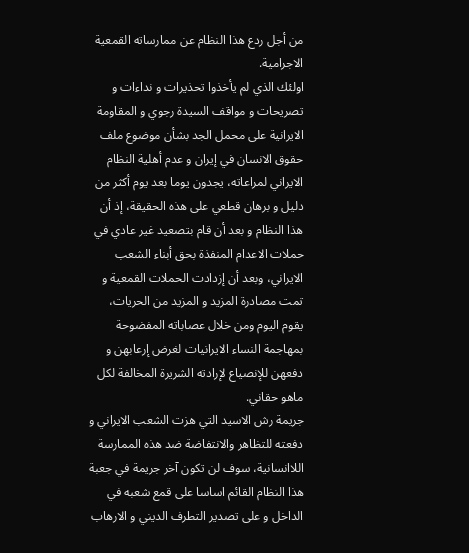من أجل ردع هذا النظام عن ممارساته القمعية الاجرامية.
اولئك الذي لم يأخذوا تحذيرات و نداءات و تصريحات و مواقف السيدة رجوي و المقاومة الايرانية على محمل الجد بشأن موضوع ملف حقوق الانسان في إيران و عدم أهلية النظام الايراني لمراعاته، يجدون يوما بعد يوم أکثر من دليل و برهان قطعي على هذه الحقيقة، إذ أن هذا النظام و بعد أن قام بتصعيد غير عادي في حملات الاعدام المنفذة بحق أبناء الشعب الايراني، وبعد أن إزدادت الحملات القمعية و تمت مصادرة المزيد و المزيد من الحريات، يقوم اليوم ومن خلال عصاباته المفضوحة بمهاجمة النساء الايرانيات لغرض إرعابهن و دفعهن للإنصياع لإرادته الشريرة المخالفة لکل ماهو حقاني.
جريمة رش الاسيد التي هزت الشعب الايراني و دفعته للتظاهر والانتفاضة ضد هذه الممارسة اللاانسانية، سوف لن تکون آخر جريمة في جعبة هذا النظام القائم اساسا على قمع شعبه في الداخل و على تصدير التطرف الديني و الارهاب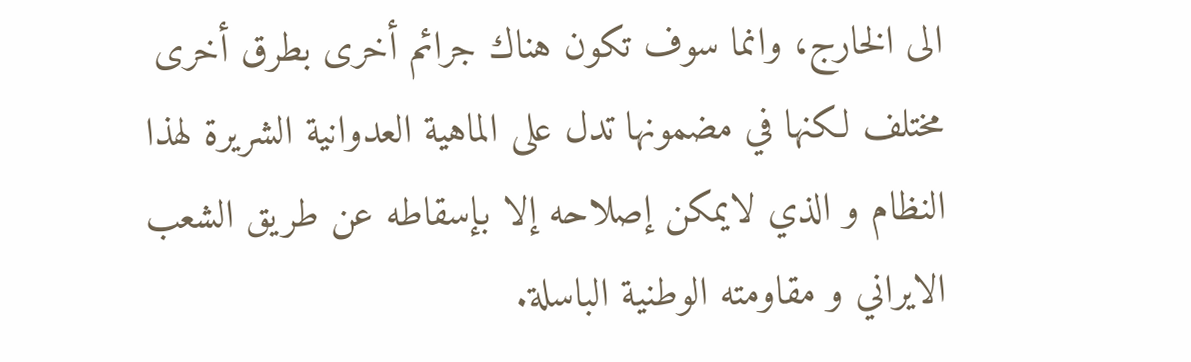الى الخارج، وانما سوف تکون هناك جرائم أخرى بطرق أخرى مختلف لکنها في مضمونها تدل على الماهية العدوانية الشريرة لهذا النظام و الذي لايمکن إصلاحه إلا بإسقاطه عن طريق الشعب الايراني و مقاومته الوطنية الباسلة.